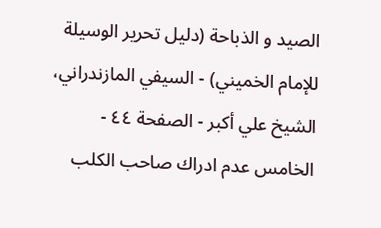الصيد و الذباحة (دليل تحرير الوسيلة للإمام الخميني) - السيفي المازندراني، الشيخ علي أكبر - الصفحة ٤٤ - الخامس عدم ادراك صاحب الكلب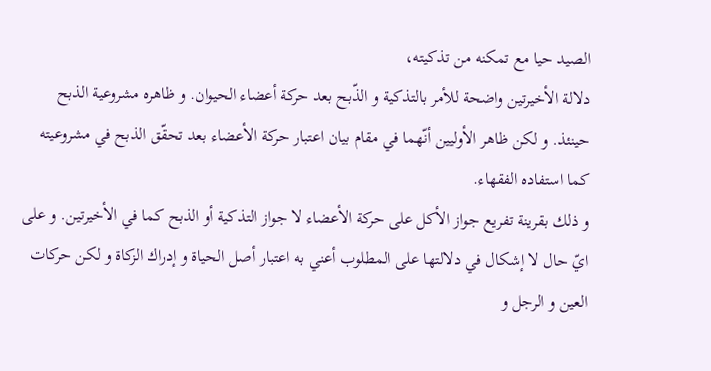الصيد حيا مع تمكنه من تذكيته،
دلالة الأخيرتين واضحة للأمر بالتذكية و الذّبح بعد حركة أعضاء الحيوان. و ظاهره مشروعية الذبح حينئذ. و لكن ظاهر الأوليين أنّهما في مقام بيان اعتبار حركة الأعضاء بعد تحقّق الذبح في مشروعيته كما استفاده الفقهاء.
و ذلك بقرينة تفريع جواز الأكل على حركة الأعضاء لا جواز التذكية أو الذبح كما في الأخيرتين. و على ايّ حال لا إشكال في دلالتها على المطلوب أعني به اعتبار أصل الحياة و إدراك الزكاة و لكن حركات العين و الرجل و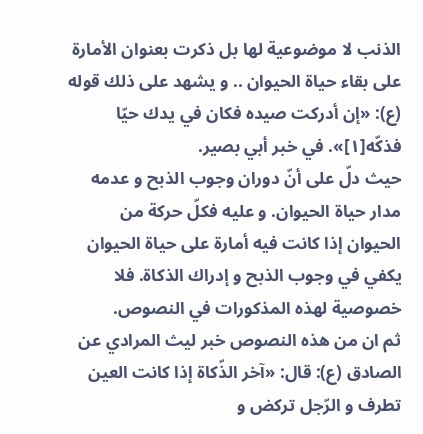الذنب لا موضوعية لها بل ذكرت بعنوان الأمارة على بقاء حياة الحيوان .. و يشهد على ذلك قوله (ع): «إن أدركت صيده فكان في يدك حيّا فذكّه[١]». في خبر أبي بصير.
حيث دلّ على أنّ دوران وجوب الذبح و عدمه مدار حياة الحيوان. و عليه فكلّ حركة من الحيوان إذا كانت فيه أمارة على حياة الحيوان يكفي في وجوب الذبح و إدراك الذكاة. فلا خصوصية لهذه المذكورات في النصوص.
ثم ان من هذه النصوص خبر ليث المرادي عن الصادق (ع): قال: «آخر الذّكاة إذا كانت العين تطرف و الرّجل تركض و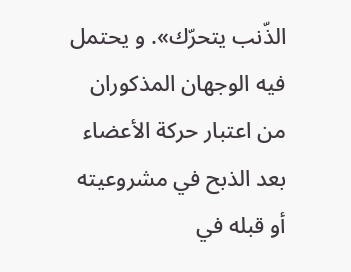الذّنب يتحرّك». و يحتمل فيه الوجهان المذكوران من اعتبار حركة الأعضاء بعد الذبح في مشروعيته أو قبله في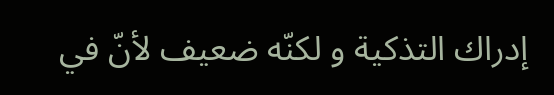إدراك التذكية و لكنّه ضعيف لأنّ في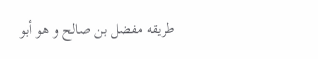طريقه مفضل بن صالح و هو أبو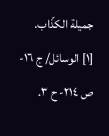جميلة الكذّاب.
[١] الوسائل/ ج ١٦- ص ٢١٤- ح ٣.